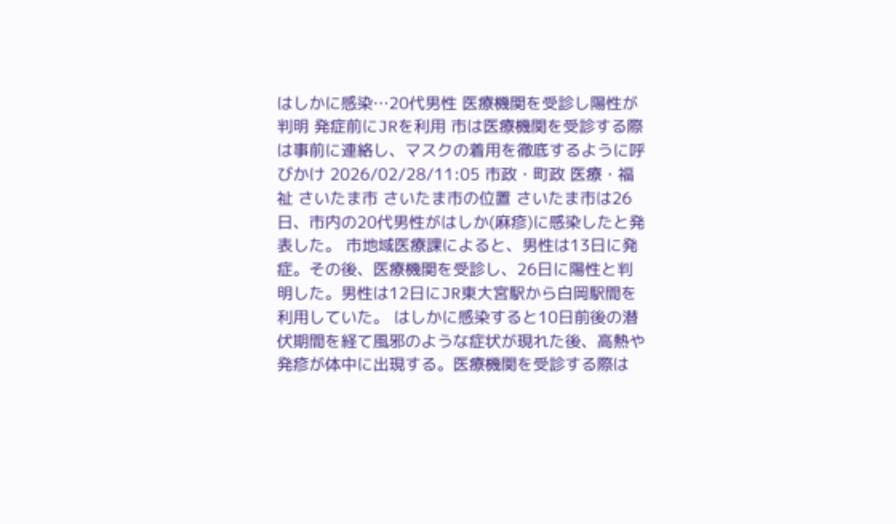はしかに感染…20代男性 医療機関を受診し陽性が判明 発症前にJRを利用 市は医療機関を受診する際は事前に連絡し、マスクの着用を徹底するように呼びかけ 2026/02/28/11:05 市政・町政 医療・福祉 さいたま市 さいたま市の位置 さいたま市は26日、市内の20代男性がはしか(麻疹)に感染したと発表した。 市地域医療課によると、男性は13日に発症。その後、医療機関を受診し、26日に陽性と判明した。男性は12日にJR東大宮駅から白岡駅間を利用していた。 はしかに感染すると10日前後の潜伏期間を経て風邪のような症状が現れた後、高熱や発疹が体中に出現する。医療機関を受診する際は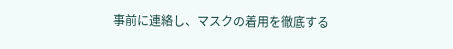事前に連絡し、マスクの着用を徹底する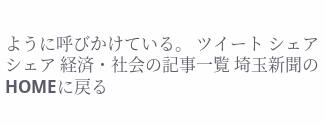ように呼びかけている。 ツイート シェア シェア 経済・社会の記事一覧 埼玉新聞のHOMEに戻る